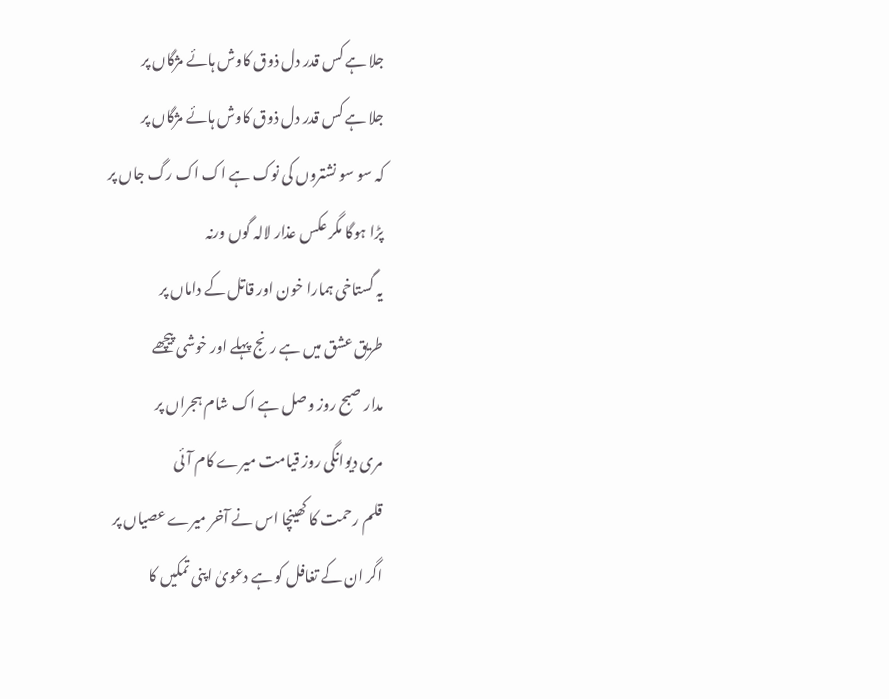جلا ہے کس قدر دل ذوق کاوش ہائے مژگاں پر
جلا ہے کس قدر دل ذوق کاوش ہائے مژگاں پر
کہ سو سو نشتروں کی نوک ہے اک اک رگ جاں پر
پڑا ہوگا مگر عکس عذار لالہ گوں ورنہ
یہ گستاخی ہمارا خون اور قاتل کے داماں پر
طریق عشق میں ہے رنج پہلے اور خوشی پیچھے
مدار صبح روز وصل ہے اک شام ہجراں پر
مری دیوانگی روز قیامت میرے کام آئی
قلم رحمت کا کھینچا اس نے آخر میرے عصیاں پر
اگر ان کے تغافل کو ہے دعویٰ اپنی تمکیں کا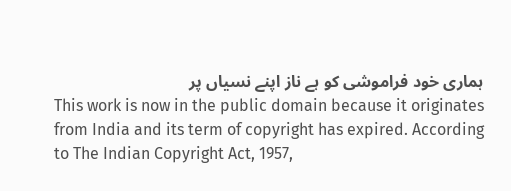ہماری خود فراموشی کو ہے ناز اپنے نسیاں پر
This work is now in the public domain because it originates from India and its term of copyright has expired. According to The Indian Copyright Act, 1957,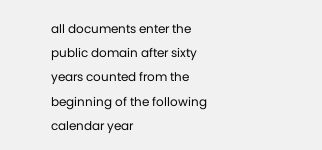all documents enter the public domain after sixty years counted from the beginning of the following calendar year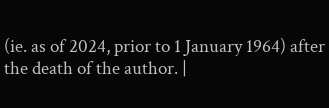(ie. as of 2024, prior to 1 January 1964) after the death of the author. |